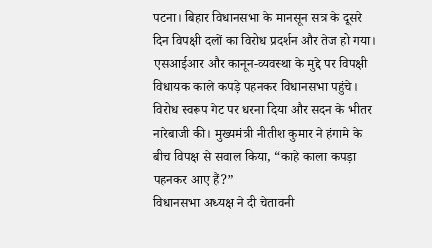पटना। बिहार विधानसभा के मानसून सत्र के दूसरे दिन विपक्षी दलों का विरोध प्रदर्शन और तेज हो गया। एसआईआर और कानून-व्यवस्था के मुद्दे पर विपक्षी विधायक काले कपड़े पहनकर विधानसभा पहुंचे। विरोध स्वरूप गेट पर धरना दिया और सदन के भीतर नारेबाजी की। मुख्यमंत्री नीतीश कुमार ने हंगामे के बीच विपक्ष से सवाल किया, “काहे काला कपड़ा पहनकर आए हैं?”
विधानसभा अध्यक्ष ने दी चेतावनी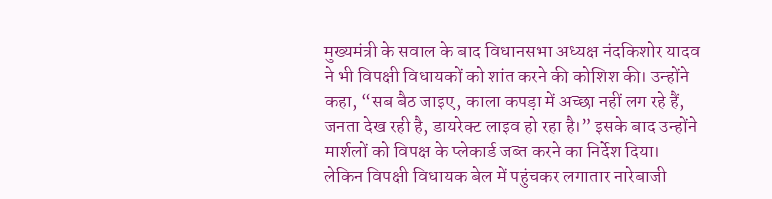मुख्यमंत्री के सवाल के बाद विधानसभा अध्यक्ष नंदकिशोर यादव ने भी विपक्षी विधायकों को शांत करने की कोशिश की। उन्होंने कहा, “सब बैठ जाइए, काला कपड़ा में अच्छा नहीं लग रहे हैं, जनता देख रही है, डायरेक्ट लाइव हो रहा है।” इसके बाद उन्होंने मार्शलों को विपक्ष के प्लेकार्ड जब्त करने का निर्देश दिया। लेकिन विपक्षी विधायक बेल में पहुंचकर लगातार नारेबाजी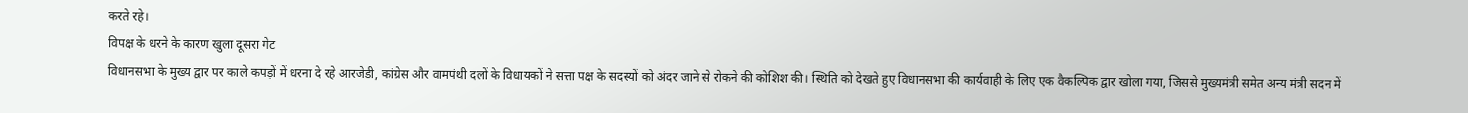करते रहे।
विपक्ष के धरने के कारण खुला दूसरा गेट
विधानसभा के मुख्य द्वार पर काले कपड़ों में धरना दे रहे आरजेडी, कांग्रेस और वामपंथी दलों के विधायकों ने सत्ता पक्ष के सदस्यों को अंदर जाने से रोकने की कोशिश की। स्थिति को देखते हुए विधानसभा की कार्यवाही के लिए एक वैकल्पिक द्वार खोला गया, जिससे मुख्यमंत्री समेत अन्य मंत्री सदन में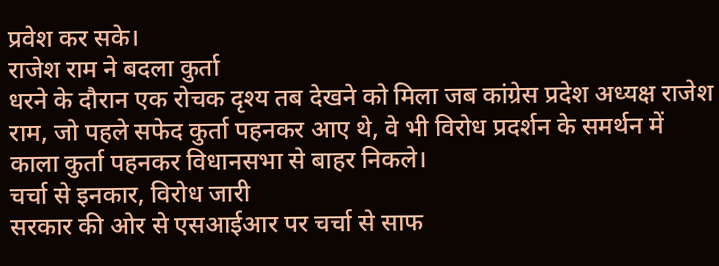प्रवेश कर सके।
राजेश राम ने बदला कुर्ता
धरने के दौरान एक रोचक दृश्य तब देखने को मिला जब कांग्रेस प्रदेश अध्यक्ष राजेश राम, जो पहले सफेद कुर्ता पहनकर आए थे, वे भी विरोध प्रदर्शन के समर्थन में काला कुर्ता पहनकर विधानसभा से बाहर निकले।
चर्चा से इनकार, विरोध जारी
सरकार की ओर से एसआईआर पर चर्चा से साफ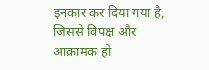इनकार कर दिया गया है, जिससे विपक्ष और आक्रामक हो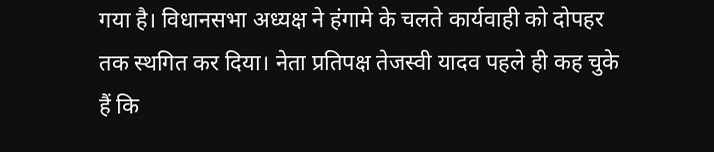गया है। विधानसभा अध्यक्ष ने हंगामे के चलते कार्यवाही को दोपहर तक स्थगित कर दिया। नेता प्रतिपक्ष तेजस्वी यादव पहले ही कह चुके हैं कि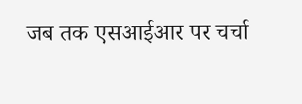जब तक एसआईआर पर चर्चा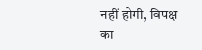नहीं होगी, विपक्ष का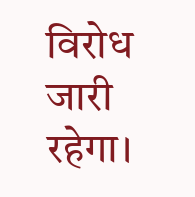विरोध जारी रहेगा।